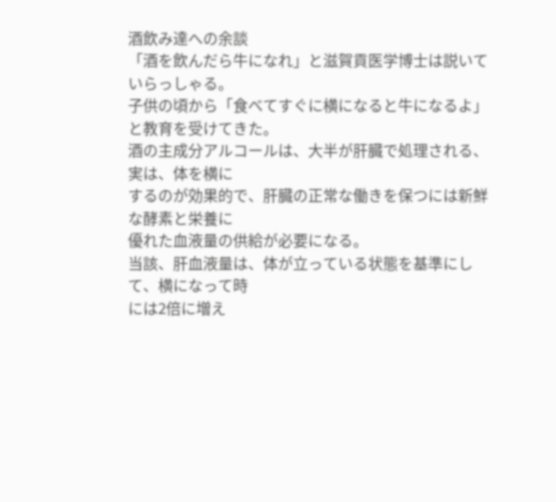酒飲み達への余談
「酒を飲んだら牛になれ」と滋賀貢医学博士は説いていらっしゃる。
子供の頃から「食べてすぐに横になると牛になるよ」と教育を受けてきた。
酒の主成分アルコールは、大半が肝臓で処理される、実は、体を横に
するのが効果的で、肝臓の正常な働きを保つには新鮮な酵素と栄養に
優れた血液量の供給が必要になる。
当該、肝血液量は、体が立っている状態を基準にして、横になって時
には2倍に増え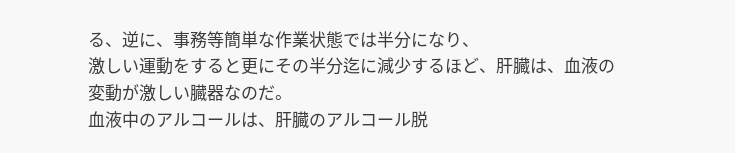る、逆に、事務等簡単な作業状態では半分になり、
激しい運動をすると更にその半分迄に減少するほど、肝臓は、血液の
変動が激しい臓器なのだ。
血液中のアルコールは、肝臓のアルコール脱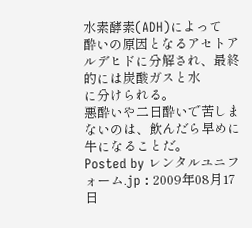水素酵素(ADH)によって
酔いの原因となるアセトアルデヒドに分解され、最終的には炭酸ガスと水
に分けられる。
悪酔いや二日酔いで苦しまないのは、飲んだら早めに牛になることだ。
Posted by レンタルユニフォーム.jp : 2009年08月17日